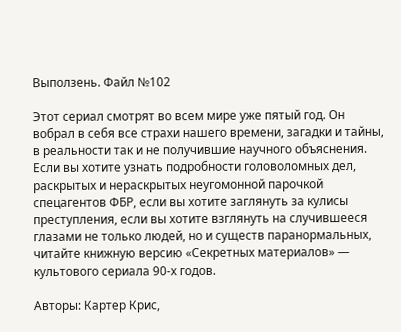Выползень. Файл №102

Этот сериал смотрят во всем мире уже пятый год. Он вобрал в себя все страхи нашего времени, загадки и тайны, в реальности так и не получившие научного объяснения. Если вы хотите узнать подробности головоломных дел, раскрытых и нераскрытых неугомонной парочкой спецагентов ФБР, если вы хотите заглянуть за кулисы преступления, если вы хотите взглянуть на случившееся глазами не только людей, но и существ паранормальных, читайте книжную версию «Секретных материалов» — культового сериала 90-х годов.

Авторы: Картер Крис,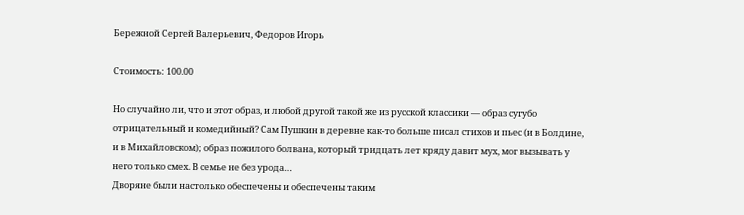Бережной Сергей Валерьевич, Федоров Игорь

Стоимость: 100.00

Но случайно ли, что и этот образ, и любой другой такой же из русской классики — образ сугубо отрицательный и комедийный? Сам Пушкин в деревне как-то больше писал стихов и пьес (и в Болдине, и в Михайловском); образ пожилого болвана, который тридцать лет кряду давит мух, мог вызывать у него только смех. В семье не без урода…
Дворяне были настолько обеспечены и обеспечены таким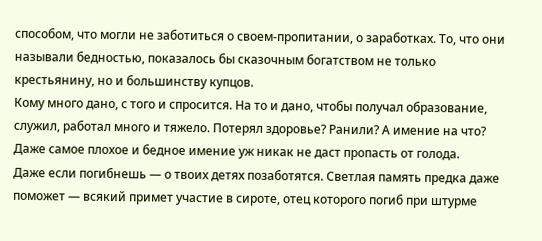способом, что могли не заботиться о своем-пропитании, о заработках. То, что они называли бедностью, показалось бы сказочным богатством не только крестьянину, но и большинству купцов.
Кому много дано, с того и спросится. На то и дано, чтобы получал образование, служил, работал много и тяжело. Потерял здоровье? Ранили? А имение на что? Даже самое плохое и бедное имение уж никак не даст пропасть от голода.
Даже если погибнешь — о твоих детях позаботятся. Светлая память предка даже поможет — всякий примет участие в сироте, отец которого погиб при штурме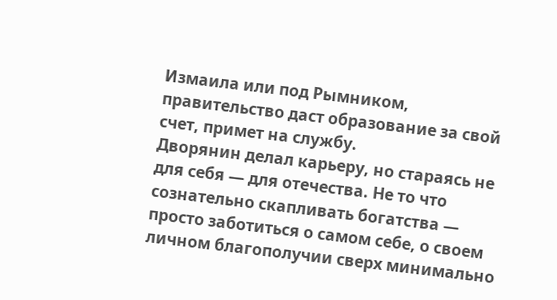Измаила или под Рымником, правительство даст образование за свой счет, примет на службу.
Дворянин делал карьеру, но стараясь не для себя — для отечества. Не то что сознательно скапливать богатства — просто заботиться о самом себе, о своем личном благополучии сверх минимально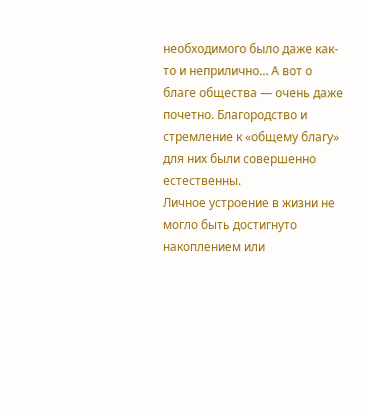необходимого было даже как-то и неприлично… А вот о благе общества — очень даже почетно. Благородство и стремление к «общему благу» для них были совершенно естественны.
Личное устроение в жизни не могло быть достигнуто накоплением или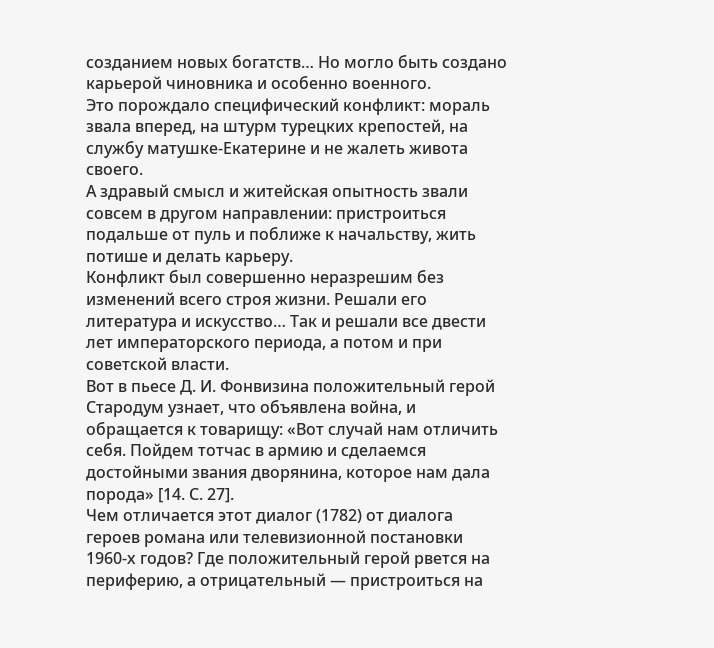созданием новых богатств… Но могло быть создано карьерой чиновника и особенно военного.
Это порождало специфический конфликт: мораль звала вперед, на штурм турецких крепостей, на службу матушке-Екатерине и не жалеть живота своего.
А здравый смысл и житейская опытность звали совсем в другом направлении: пристроиться подальше от пуль и поближе к начальству, жить потише и делать карьеру.
Конфликт был совершенно неразрешим без изменений всего строя жизни. Решали его литература и искусство… Так и решали все двести лет императорского периода, а потом и при советской власти.
Вот в пьесе Д. И. Фонвизина положительный герой Стародум узнает, что объявлена война, и обращается к товарищу: «Вот случай нам отличить себя. Пойдем тотчас в армию и сделаемся достойными звания дворянина, которое нам дала порода» [14. С. 27].
Чем отличается этот диалог (1782) от диалога героев романа или телевизионной постановки 1960-х годов? Где положительный герой рвется на периферию, а отрицательный — пристроиться на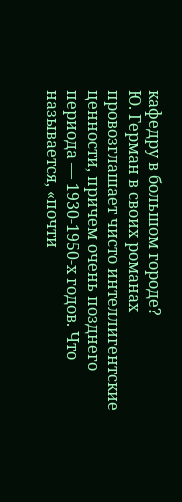кафедру в большом городе?
Ю. Герман в своих романах провозглашает чисто интеллигентские ценности, причем очень позднего периода — 1930-1950-х годов. Что называется, «почти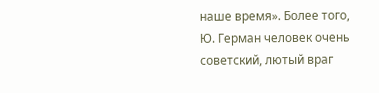наше время». Более того, Ю. Герман человек очень советский, лютый враг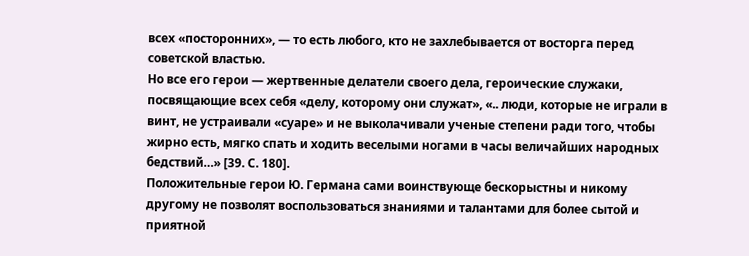всех «посторонних», — то есть любого, кто не захлебывается от восторга перед советской властью.
Но все его герои — жертвенные делатели своего дела, героические служаки, посвящающие всех себя «делу, которому они служат», «.. люди, которые не играли в винт, не устраивали «суаре» и не выколачивали ученые степени ради того, чтобы жирно есть, мягко спать и ходить веселыми ногами в часы величайших народных бедствий…» [39. С. 180].
Положительные герои Ю. Германа сами воинствующе бескорыстны и никому другому не позволят воспользоваться знаниями и талантами для более сытой и приятной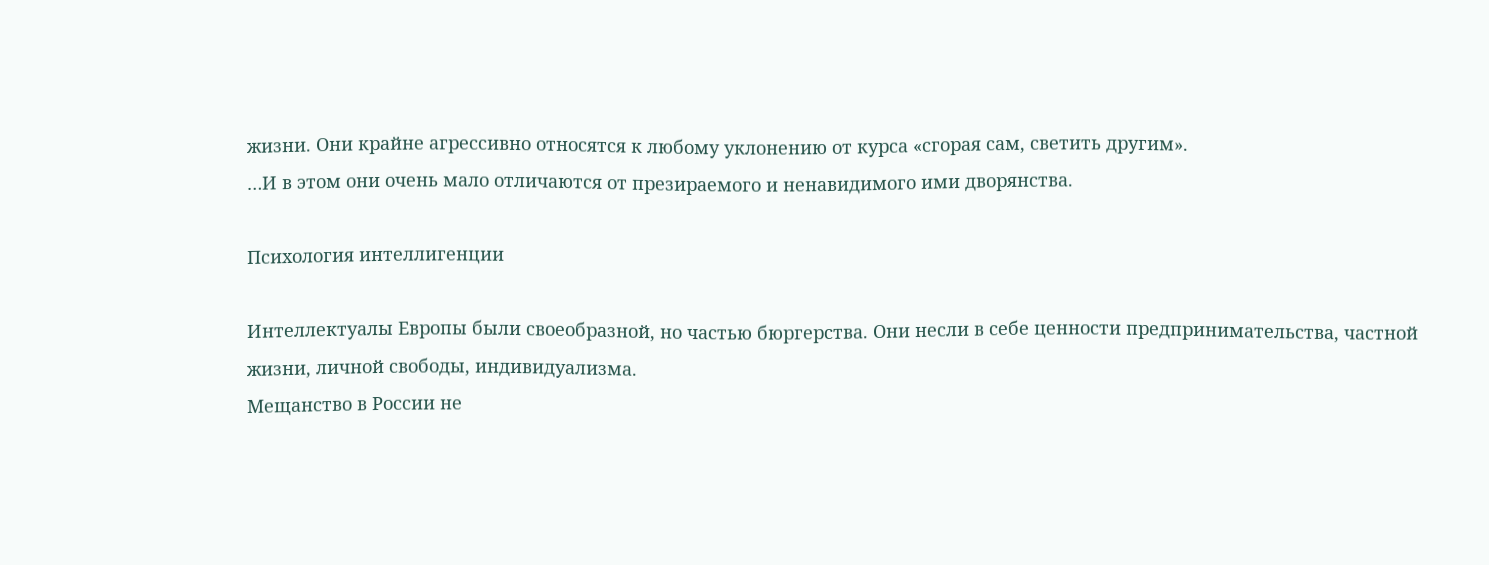жизни. Они крайне агрессивно относятся к любому уклонению от курса «сгорая сам, светить другим».
…И в этом они очень мало отличаются от презираемого и ненавидимого ими дворянства.

Психология интеллигенции

Интеллектуалы Европы были своеобразной, но частью бюргерства. Они несли в себе ценности предпринимательства, частной жизни, личной свободы, индивидуализма.
Мещанство в России не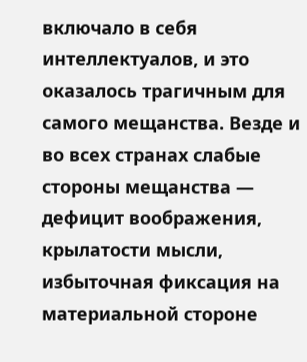включало в себя интеллектуалов, и это оказалось трагичным для самого мещанства. Везде и во всех странах слабые стороны мещанства — дефицит воображения, крылатости мысли, избыточная фиксация на материальной стороне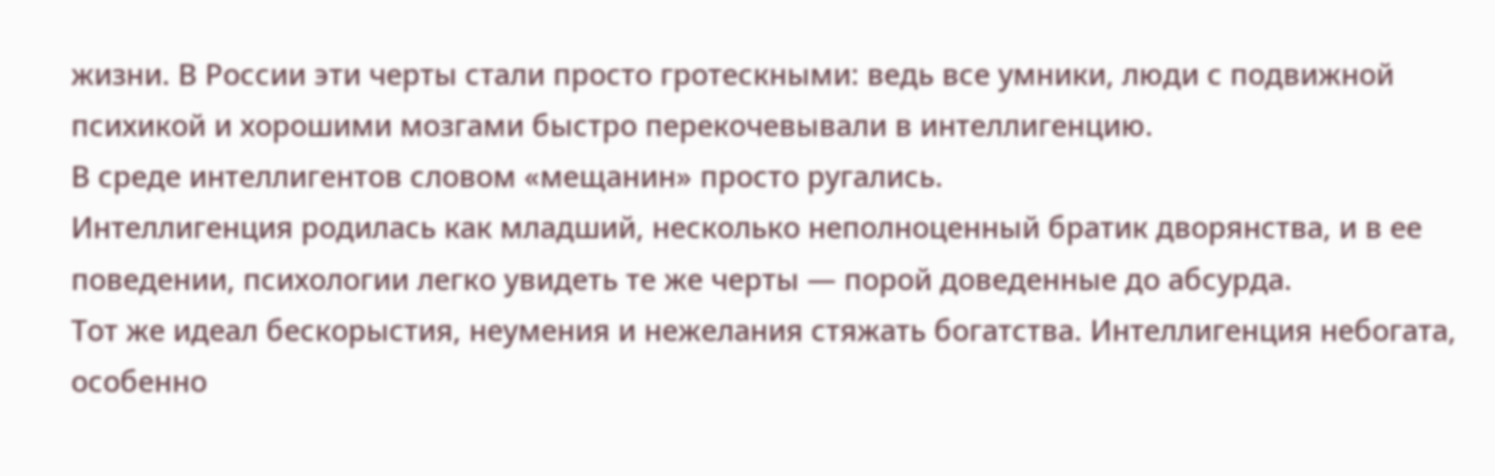жизни. В России эти черты стали просто гротескными: ведь все умники, люди с подвижной психикой и хорошими мозгами быстро перекочевывали в интеллигенцию.
В среде интеллигентов словом «мещанин» просто ругались.
Интеллигенция родилась как младший, несколько неполноценный братик дворянства, и в ее поведении, психологии легко увидеть те же черты — порой доведенные до абсурда.
Тот же идеал бескорыстия, неумения и нежелания стяжать богатства. Интеллигенция небогата, особенно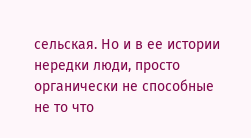сельская. Но и в ее истории нередки люди, просто органически не способные не то что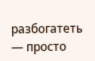разбогатеть — просто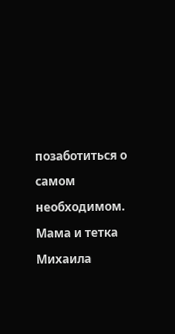позаботиться о самом необходимом. Мама и тетка Михаила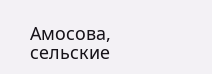Амосова, сельские